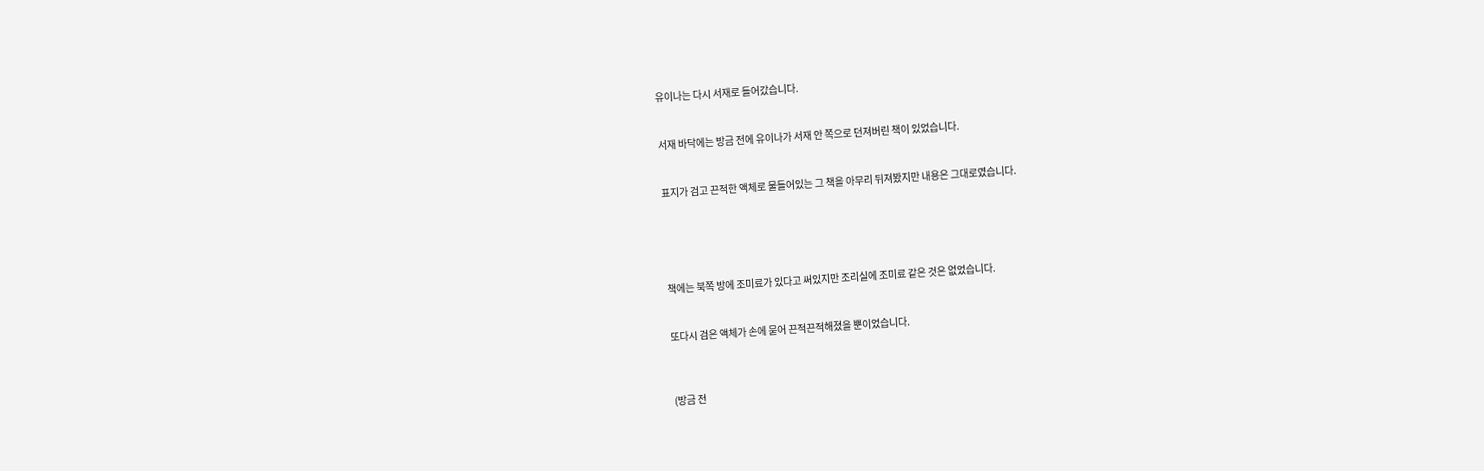유이나는 다시 서재로 들어갔습니다.


서재 바닥에는 방금 전에 유이나가 서재 안 쪽으로 던져버린 책이 있었습니다.


표지가 검고 끈적한 액체로 물들어있는 그 책을 아무리 뒤져봤지만 내용은 그대로였습니다.





책에는 북쪽 방에 조미료가 있다고 써있지만 조리실에 조미료 같은 것은 없었습니다.


또다시 검은 액체가 손에 묻어 끈적끈적해졌을 뿐이었습니다.



(방금 전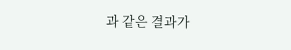과 같은 결과가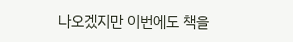나오겠지만 이번에도 책을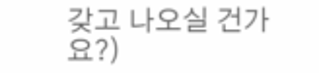갖고 나오실 건가요?)